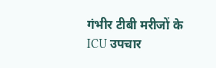गंभीर टीबी मरीजों के ICU उपचार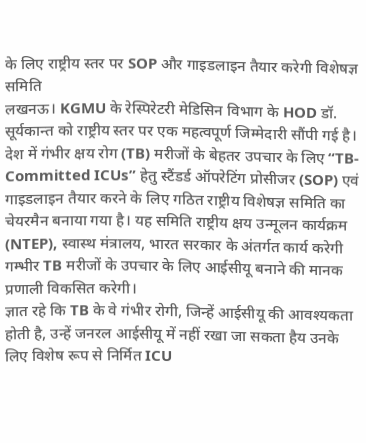के लिए राष्ट्रीय स्तर पर SOP और गाइडलाइन तैयार करेगी विशेषज्ञ समिति
लखनऊ। KGMU के रेस्पिरेटरी मेडिसिन विभाग के HOD डॉ. सूर्यकान्त को राष्ट्रीय स्तर पर एक महत्वपूर्ण जिम्मेदारी सौंपी गई है। देश में गंभीर क्षय रोग (TB) मरीजों के बेहतर उपचार के लिए “TB-Committed ICUs” हेतु स्टैंडर्ड ऑपरेटिंग प्रोसीजर (SOP) एवं गाइडलाइन तैयार करने के लिए गठित राष्ट्रीय विशेषज्ञ समिति का चेयरमैन बनाया गया है। यह समिति राष्ट्रीय क्षय उन्मूलन कार्यक्रम (NTEP), स्वास्थ मंत्रालय, भारत सरकार के अंतर्गत कार्य करेगी गम्भीर TB मरीजों के उपचार के लिए आईसीयू बनाने की मानक प्रणाली विकसित करेगी।
ज्ञात रहे कि TB के वे गंभीर रोगी, जिन्हें आईसीयू की आवश्यकता होती है, उन्हें जनरल आईसीयू में नहीं रखा जा सकता हैय उनके लिए विशेष रूप से निर्मित ICU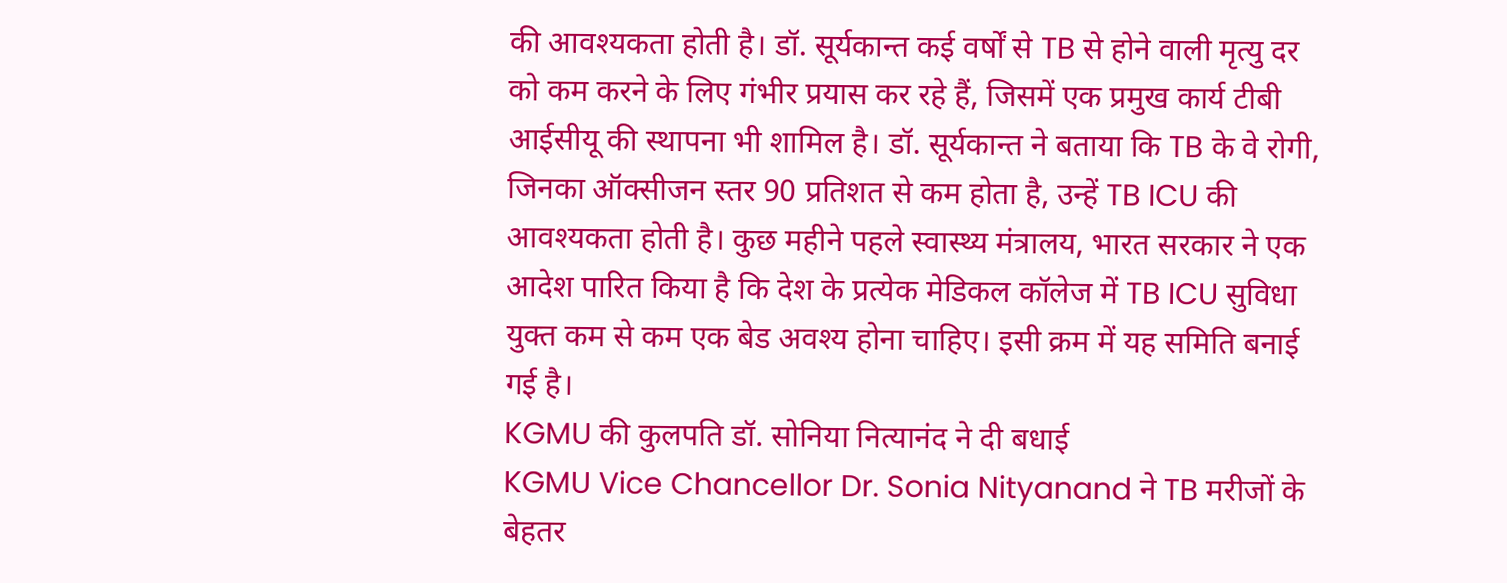की आवश्यकता होती है। डॉ. सूर्यकान्त कई वर्षों से TB से होने वाली मृत्यु दर को कम करने के लिए गंभीर प्रयास कर रहे हैं, जिसमें एक प्रमुख कार्य टीबी आईसीयू की स्थापना भी शामिल है। डॉ. सूर्यकान्त ने बताया कि TB के वे रोगी, जिनका ऑक्सीजन स्तर 90 प्रतिशत से कम होता है, उन्हें TB ICU की आवश्यकता होती है। कुछ महीने पहले स्वास्थ्य मंत्रालय, भारत सरकार ने एक आदेश पारित किया है कि देश के प्रत्येक मेडिकल कॉलेज में TB ICU सुविधा युक्त कम से कम एक बेड अवश्य होना चाहिए। इसी क्रम में यह समिति बनाई गई है।
KGMU की कुलपति डॉ. सोनिया नित्यानंद ने दी बधाई
KGMU Vice Chancellor Dr. Sonia Nityanand ने TB मरीजों के बेहतर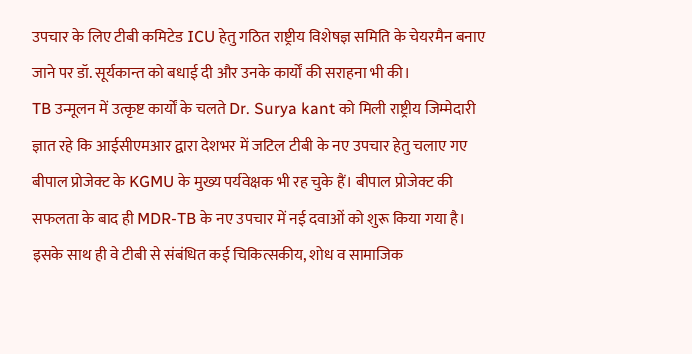उपचार के लिए टीबी कमिटेड ICU हेतु गठित राष्ट्रीय विशेषज्ञ समिति के चेयरमैन बनाए जाने पर डॉ. सूर्यकान्त को बधाई दी और उनके कार्यों की सराहना भी की।
TB उन्मूलन में उत्कृष्ट कार्यों के चलते Dr. Surya kant को मिली राष्ट्रीय जिम्मेदारी
ज्ञात रहे कि आईसीएमआर द्वारा देशभर में जटिल टीबी के नए उपचार हेतु चलाए गए बीपाल प्रोजेक्ट के KGMU के मुख्य पर्यवेक्षक भी रह चुके हैं। बीपाल प्रोजेक्ट की सफलता के बाद ही MDR-TB के नए उपचार में नई दवाओं को शुरू किया गया है। इसके साथ ही वे टीबी से संबंधित कई चिकित्सकीय, शोध व सामाजिक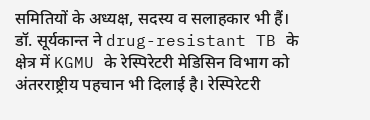समितियों के अध्यक्ष, सदस्य व सलाहकार भी हैं। डॉ. सूर्यकान्त ने drug-resistant TB के क्षेत्र में KGMU के रेस्पिरेटरी मेडिसिन विभाग को अंतरराष्ट्रीय पहचान भी दिलाई है। रेस्पिरेटरी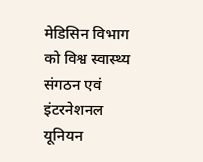मेडिसिन विभाग को विश्व स्वास्थ्य संगठन एवं इंटरनेशनल यूनियन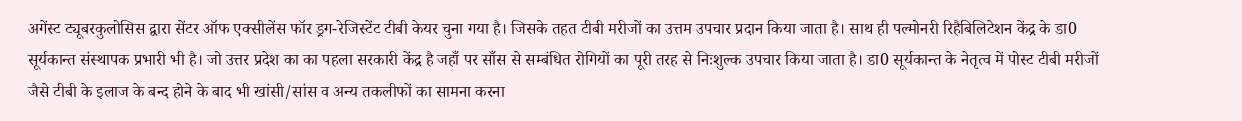अगेंस्ट ट्यूबरकुलोसिस द्वारा सेंटर ऑफ एक्सीलेंस फॉर ड्रग-रेजिस्टेंट टीबी केयर चुना गया है। जिसके तहत टीबी मरीजों का उत्तम उपचार प्रदान किया जाता है। साथ ही पल्मोनरी रिहैबिलिटेशन केंद्र के डा0 सूर्यकान्त संस्थापक प्रभारी भी है। जो उत्तर प्रदेश का का पहला सरकारी केंद्र है जहाँ पर साँस से सम्बंधित रोगियों का पूरी तरह से निःशुल्क उपचार किया जाता है। डा0 सूर्यकान्त के नेतृत्व में पोस्ट टीबी मरीजों जैसे टीबी के इलाज के बन्द होने के बाद भी खांसी/सांस व अन्य तकलीफों का सामना करना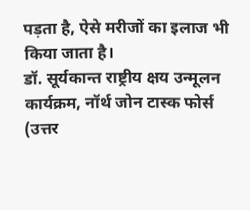पड़ता है, ऐसे मरीजों का इलाज भी किया जाता है।
डॉ. सूर्यकान्त राष्ट्रीय क्षय उन्मूलन कार्यक्रम, नॉर्थ जोन टास्क फोर्स (उत्तर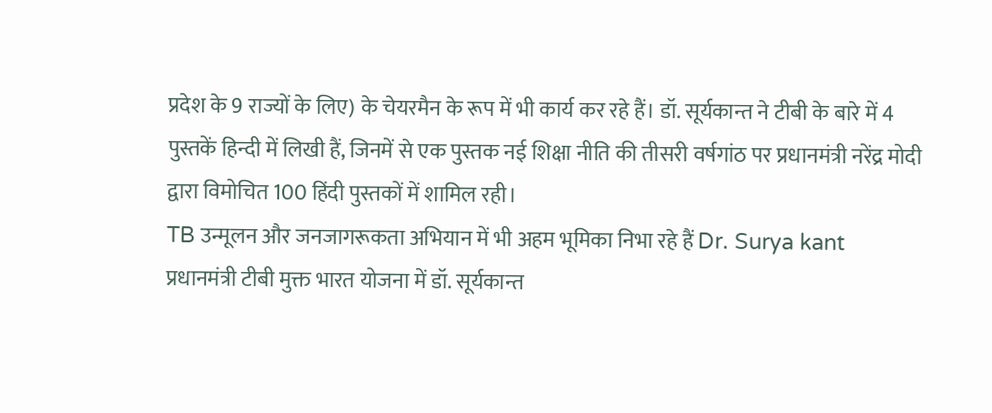प्रदेश के 9 राज्यों के लिए) के चेयरमैन के रूप में भी कार्य कर रहे हैं। डॉ. सूर्यकान्त ने टीबी के बारे में 4 पुस्तकें हिन्दी में लिखी हैं, जिनमें से एक पुस्तक नई शिक्षा नीति की तीसरी वर्षगांठ पर प्रधानमंत्री नरेंद्र मोदी द्वारा विमोचित 100 हिंदी पुस्तकों में शामिल रही।
TB उन्मूलन और जनजागरूकता अभियान में भी अहम भूमिका निभा रहे हैं Dr. Surya kant
प्रधानमंत्री टीबी मुक्त भारत योजना में डॉ. सूर्यकान्त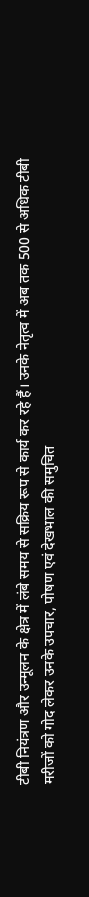टीबी नियंत्रण और उन्मूलन के क्षेत्र में लंबे समय से सक्रिय रूप से कार्य कर रहे हैं। उनके नेतृत्व में अब तक 500 से अधिक टीबी मरीजों को गोद लेकर उनके उपचार, पोषण एवं देखभाल की समुचित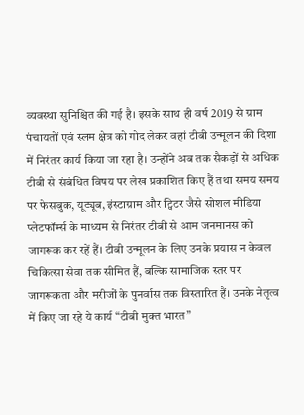व्यवस्था सुनिश्चित की गई है। इसके साथ ही वर्ष 2019 से ग्राम पंचायतों एवं स्लम क्षेत्र को गोद लेकर वहां टीबी उन्मूलन की दिशा में निरंतर कार्य किया जा रहा है। उन्होंने अब तक सैकड़ों से अधिक टीबी से संबंधित विषय पर लेख प्रकाशित किए हैं तथा समय समय पर फेसबुक, यूट्यूब, इंस्टाग्राम और ट्विटर जैसे सोशल मीडिया प्लेटफॉर्म्स के माध्यम से निरंतर टीबी से आम जनमानस को जागरूक कर रहें हैं। टीबी उन्मूलन के लिए उनके प्रयास न केवल चिकित्सा सेवा तक सीमित हैं, बल्कि सामाजिक स्तर पर जागरूकता और मरीजों के पुनर्वास तक विस्तारित हैं। उनके नेतृत्व में किए जा रहे ये कार्य “टीबी मुक्त भारत”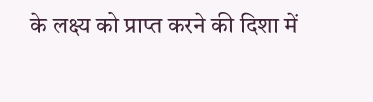के लक्ष्य को प्राप्त करने की दिशा में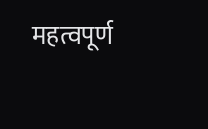महत्वपूर्ण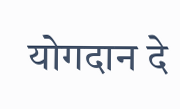योगदान दे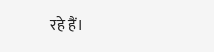रहे हैं।